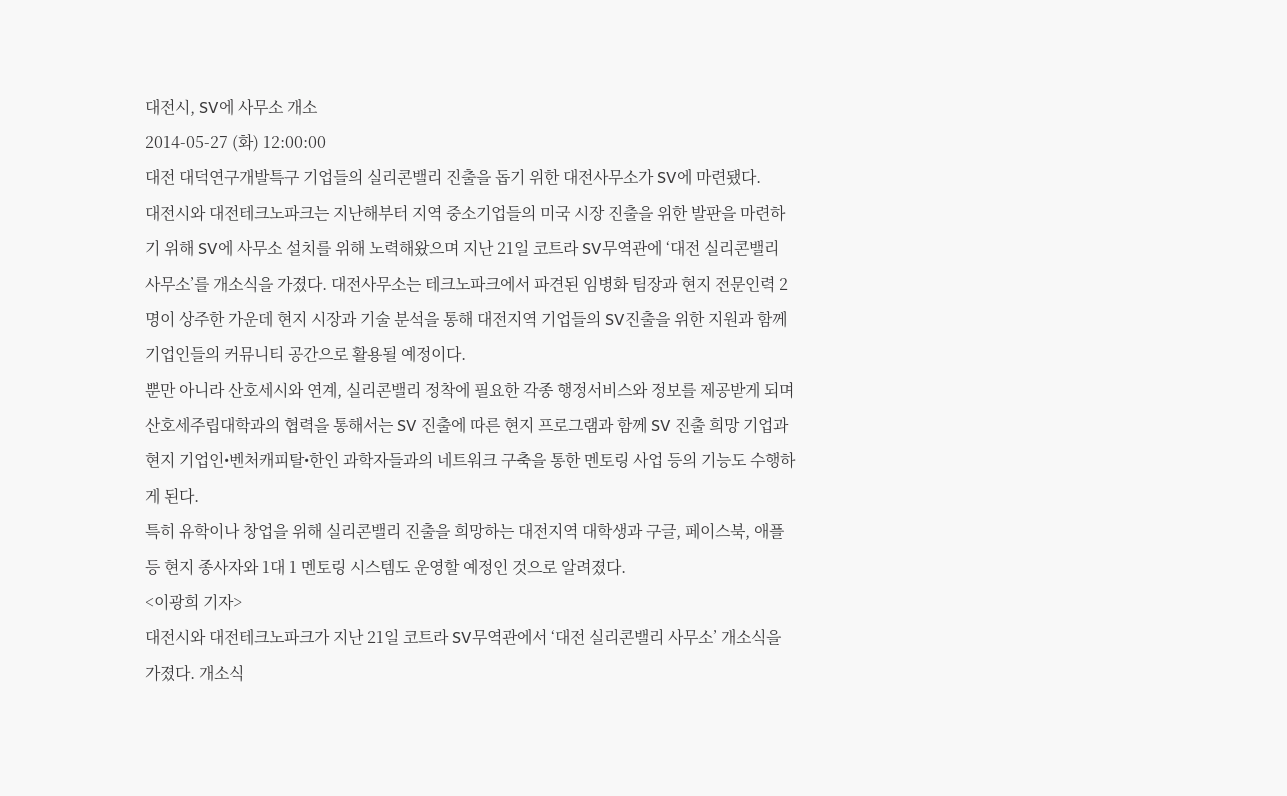대전시, SV에 사무소 개소
2014-05-27 (화) 12:00:00
대전 대덕연구개발특구 기업들의 실리콘밸리 진출을 돕기 위한 대전사무소가 SV에 마련됐다.
대전시와 대전테크노파크는 지난해부터 지역 중소기업들의 미국 시장 진출을 위한 발판을 마련하기 위해 SV에 사무소 설치를 위해 노력해왔으며 지난 21일 코트라 SV무역관에 ‘대전 실리콘밸리 사무소’를 개소식을 가졌다. 대전사무소는 테크노파크에서 파견된 임병화 팀장과 현지 전문인력 2명이 상주한 가운데 현지 시장과 기술 분석을 통해 대전지역 기업들의 SV진출을 위한 지원과 함께 기업인들의 커뮤니티 공간으로 활용될 예정이다.
뿐만 아니라 산호세시와 연계, 실리콘밸리 정착에 필요한 각종 행정서비스와 정보를 제공받게 되며 산호세주립대학과의 협력을 통해서는 SV 진출에 따른 현지 프로그램과 함께 SV 진출 희망 기업과 현지 기업인•벤처캐피탈•한인 과학자들과의 네트워크 구축을 통한 멘토링 사업 등의 기능도 수행하게 된다.
특히 유학이나 창업을 위해 실리콘밸리 진출을 희망하는 대전지역 대학생과 구글, 페이스북, 애플 등 현지 종사자와 1대 1 멘토링 시스템도 운영할 예정인 것으로 알려졌다.
<이광희 기자>
대전시와 대전테크노파크가 지난 21일 코트라 SV무역관에서 ‘대전 실리콘밸리 사무소’ 개소식을 가졌다. 개소식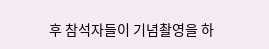후 참석자들이 기념촬영을 하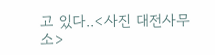고 있다..<사진 대전사무소>